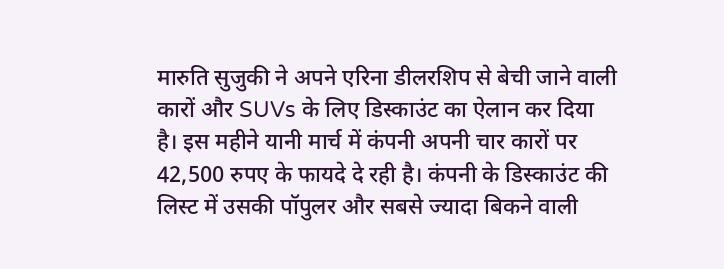मारुति सुजुकी ने अपने एरिना डीलरशिप से बेची जाने वाली कारों और SUVs के लिए डिस्काउंट का ऐलान कर दिया है। इस महीने यानी मार्च में कंपनी अपनी चार कारों पर 42,500 रुपए के फायदे दे रही है। कंपनी के डिस्काउंट की लिस्ट में उसकी पॉपुलर और सबसे ज्यादा बिकने वाली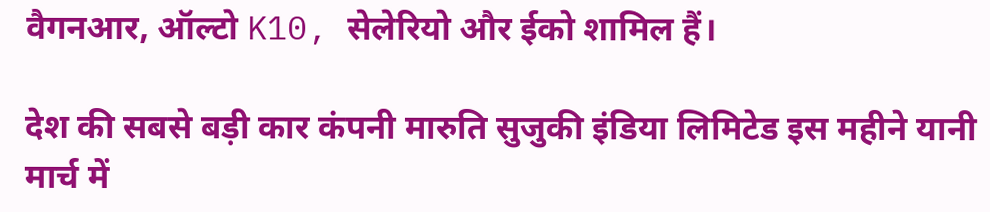वैगनआर, ऑल्टो K10, सेलेरियो और ईको शामिल हैं।

देश की सबसे बड़ी कार कंपनी मारुति सुजुकी इंडिया लिमिटेड इस महीने यानी मार्च में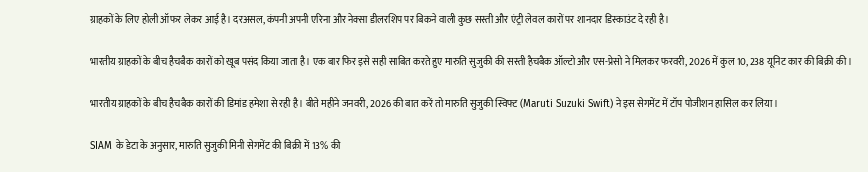ग्राहकों के लिए होली ऑफर लेकर आई है। दरअसल, कंपनी अपनी एरिना और नेक्सा डीलरशिप पर बिकने वाली कुछ सस्ती और एंट्री लेवल कारों पर शानदार डिस्काउंट दे रही है।

भारतीय ग्राहकों के बीच हैचबैक कारों को खूब पसंद किया जाता है। एक बार फिर इसे सही साबित करते हुए मारुति सुजुकी की सस्ती हैचबैक ऑल्टो और एस-प्रेसो ने मिलकर फरवरी, 2026 में कुल 10, 238 यूनिट कार की बिक्री की।

भारतीय ग्राहकों के बीच हैचबैक कारों की डिमांड हमेशा से रही है। बीते महीने जनवरी, 2026 की बात करें तो मारुति सुजुकी स्विफ्ट (Maruti Suzuki Swift) ने इस सेगमेंट में टॉप पोजीशन हासिल कर लिया।

SIAM के डेटा के अनुसार, मारुति सुजुकी मिनी सेगमेंट की बिक्री में 13% की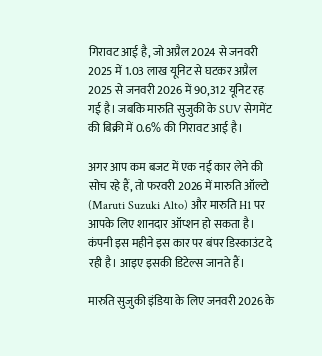गिरावट आई है, जो अप्रैल 2024 से जनवरी 2025 में 1.03 लाख यूनिट से घटकर अप्रैल 2025 से जनवरी 2026 में 90,312 यूनिट रह गई है। जबकि मारुति सुजुकी के SUV सेगमेंट की बिक्री में 0.6% की गिरावट आई है।

अगर आप कम बजट में एक नई कार लेने की सोच रहे हैं, तो फरवरी 2026 में मारुति ऑल्टो (Maruti Suzuki Alto) और मारुति H1 पर आपके लिए शानदार ऑप्शन हो सकता है। कंपनी इस महीने इस कार पर बंपर डिस्काउंट दे रही है। आइए इसकी डिटेल्स जानते हैं।

मारुति सुजुकी इंडिया के लिए जनवरी 2026 के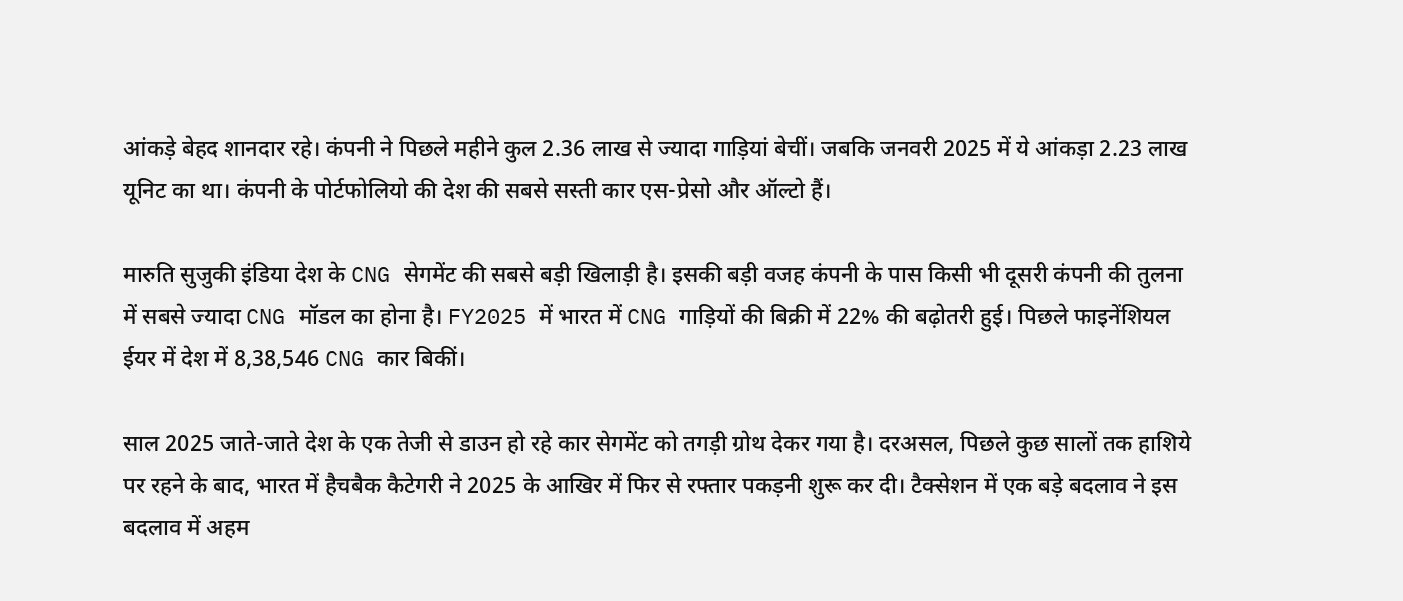आंकड़े बेहद शानदार रहे। कंपनी ने पिछले महीने कुल 2.36 लाख से ज्यादा गाड़ियां बेचीं। जबकि जनवरी 2025 में ये आंकड़ा 2.23 लाख यूनिट का था। कंपनी के पोर्टफोलियो की देश की सबसे सस्ती कार एस-प्रेसो और ऑल्टो हैं।

मारुति सुजुकी इंडिया देश के CNG सेगमेंट की सबसे बड़ी खिलाड़ी है। इसकी बड़ी वजह कंपनी के पास किसी भी दूसरी कंपनी की तुलना में सबसे ज्यादा CNG मॉडल का होना है। FY2025 में भारत में CNG गाड़ियों की बिक्री में 22% की बढ़ोतरी हुई। पिछले फाइनेंशियल ईयर में देश में 8,38,546 CNG कार बिकीं।

साल 2025 जाते-जाते देश के एक तेजी से डाउन हो रहे कार सेगमेंट को तगड़ी ग्रोथ देकर गया है। दरअसल, पिछले कुछ सालों तक हाशिये पर रहने के बाद, भारत में हैचबैक कैटेगरी ने 2025 के आखिर में फिर से रफ्तार पकड़नी शुरू कर दी। टैक्सेशन में एक बड़े बदलाव ने इस बदलाव में अहम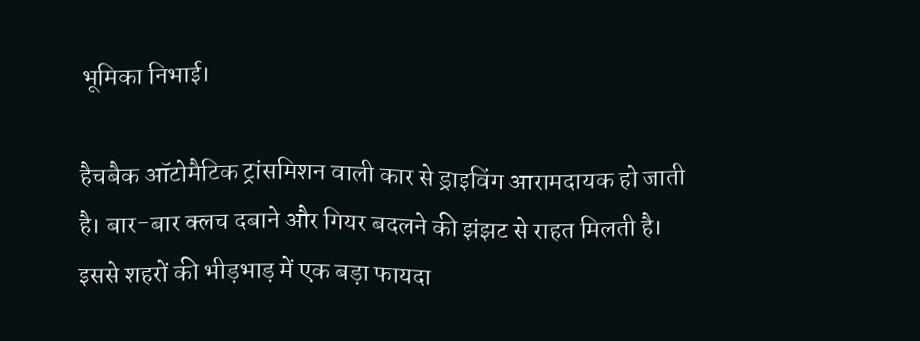भूमिका निभाई।

हैचबैक ऑटोमैटिक ट्रांसमिशन वाली कार से ड्राइविंग आरामदायक हो जाती है। बार-बार क्लच दबाने और गियर बदलने की झंझट से राहत मिलती है। इससे शहरों की भीड़भाड़ में एक बड़ा फायदा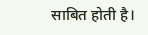साबित होती है।